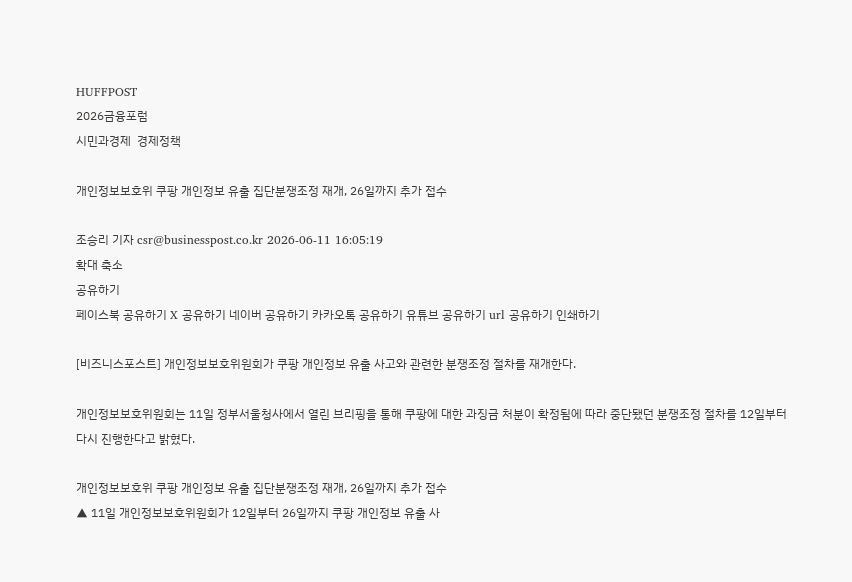HUFFPOST
2026금융포럼
시민과경제  경제정책

개인정보보호위 쿠팡 개인정보 유출 집단분쟁조정 재개, 26일까지 추가 접수

조승리 기자 csr@businesspost.co.kr 2026-06-11 16:05:19
확대 축소
공유하기
페이스북 공유하기 X 공유하기 네이버 공유하기 카카오톡 공유하기 유튜브 공유하기 url 공유하기 인쇄하기

[비즈니스포스트] 개인정보보호위원회가 쿠팡 개인정보 유출 사고와 관련한 분쟁조정 절차를 재개한다.

개인정보보호위원회는 11일 정부서울청사에서 열린 브리핑을 통해 쿠팡에 대한 과징금 처분이 확정됨에 따라 중단됐던 분쟁조정 절차를 12일부터 다시 진행한다고 밝혔다.

개인정보보호위 쿠팡 개인정보 유출 집단분쟁조정 재개, 26일까지 추가 접수
▲ 11일 개인정보보호위원회가 12일부터 26일까지 쿠팡 개인정보 유출 사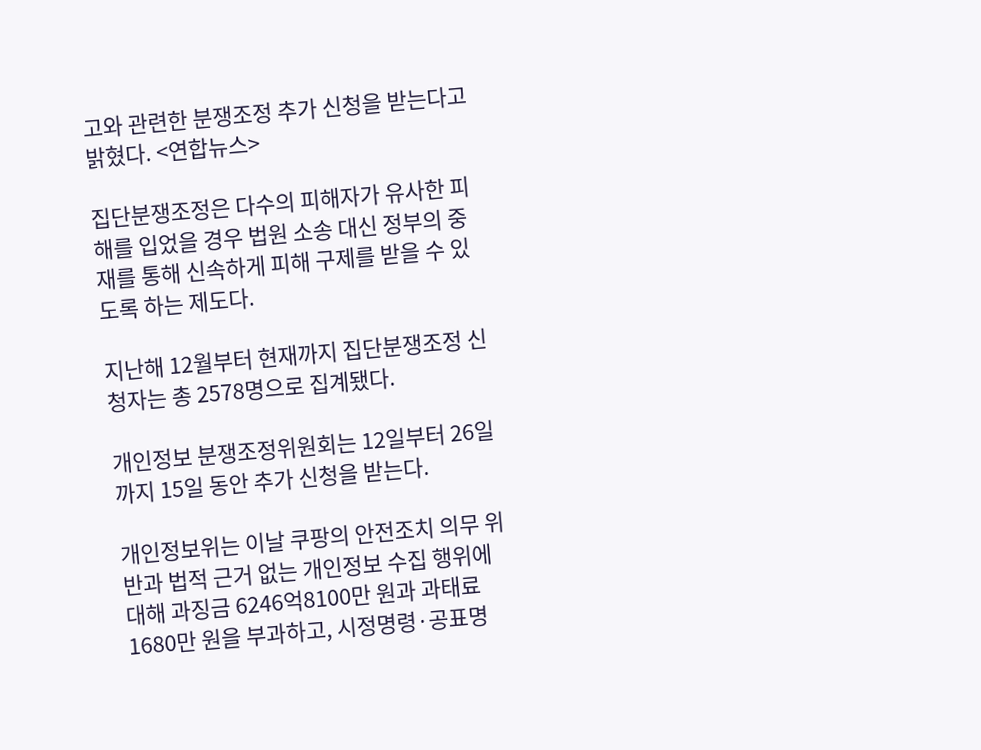고와 관련한 분쟁조정 추가 신청을 받는다고 밝혔다. <연합뉴스>

집단분쟁조정은 다수의 피해자가 유사한 피해를 입었을 경우 법원 소송 대신 정부의 중재를 통해 신속하게 피해 구제를 받을 수 있도록 하는 제도다.

지난해 12월부터 현재까지 집단분쟁조정 신청자는 총 2578명으로 집계됐다.

개인정보 분쟁조정위원회는 12일부터 26일까지 15일 동안 추가 신청을 받는다.

개인정보위는 이날 쿠팡의 안전조치 의무 위반과 법적 근거 없는 개인정보 수집 행위에 대해 과징금 6246억8100만 원과 과태료 1680만 원을 부과하고, 시정명령·공표명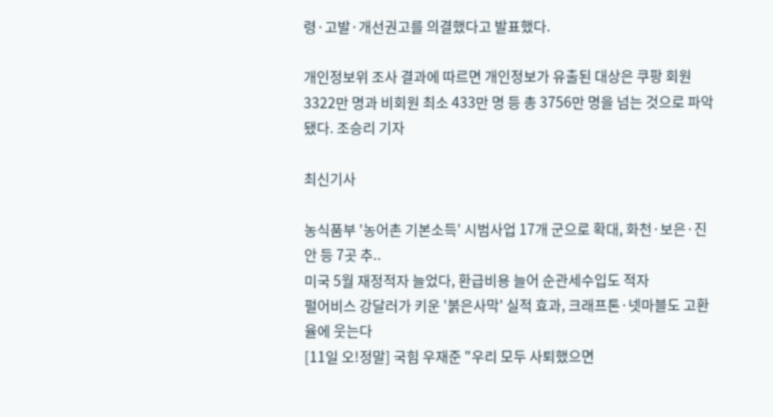령·고발·개선권고를 의결했다고 발표했다.

개인정보위 조사 결과에 따르면 개인정보가 유출된 대상은 쿠팡 회원 3322만 명과 비회원 최소 433만 명 등 총 3756만 명을 넘는 것으로 파악됐다. 조승리 기자

최신기사

농식품부 '농어촌 기본소득' 시범사업 17개 군으로 확대, 화천·보은·진안 등 7곳 추..
미국 5월 재정적자 늘었다, 환급비용 늘어 순관세수입도 적자
펄어비스 강달러가 키운 '붉은사막' 실적 효과, 크래프톤·넷마블도 고환율에 웃는다
[11일 오!정말] 국힘 우재준 "우리 모두 사퇴했으면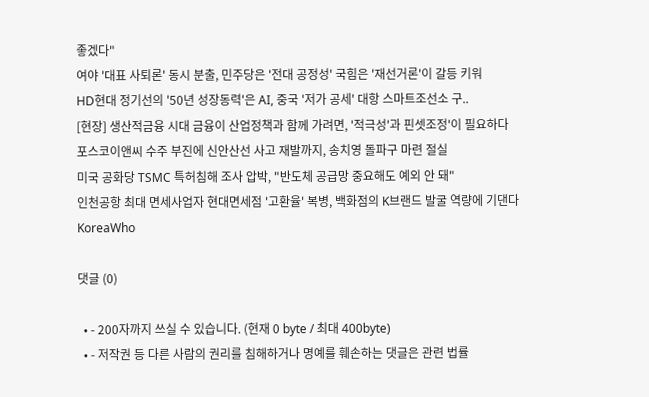좋겠다"
여야 '대표 사퇴론' 동시 분출, 민주당은 '전대 공정성' 국힘은 '재선거론'이 갈등 키워
HD현대 정기선의 '50년 성장동력'은 AI, 중국 '저가 공세' 대항 스마트조선소 구..
[현장] 생산적금융 시대 금융이 산업정책과 함께 가려면, '적극성'과 핀셋조정'이 필요하다
포스코이앤씨 수주 부진에 신안산선 사고 재발까지, 송치영 돌파구 마련 절실
미국 공화당 TSMC 특허침해 조사 압박, "반도체 공급망 중요해도 예외 안 돼"
인천공항 최대 면세사업자 현대면세점 '고환율' 복병, 백화점의 K브랜드 발굴 역량에 기댄다
KoreaWho

댓글 (0)

  • - 200자까지 쓰실 수 있습니다. (현재 0 byte / 최대 400byte)
  • - 저작권 등 다른 사람의 권리를 침해하거나 명예를 훼손하는 댓글은 관련 법률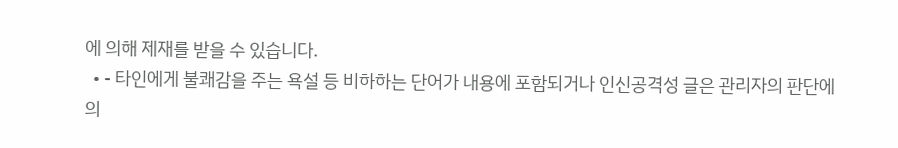에 의해 제재를 받을 수 있습니다.
  • - 타인에게 불쾌감을 주는 욕설 등 비하하는 단어가 내용에 포함되거나 인신공격성 글은 관리자의 판단에 의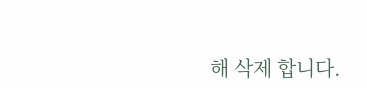해 삭제 합니다.